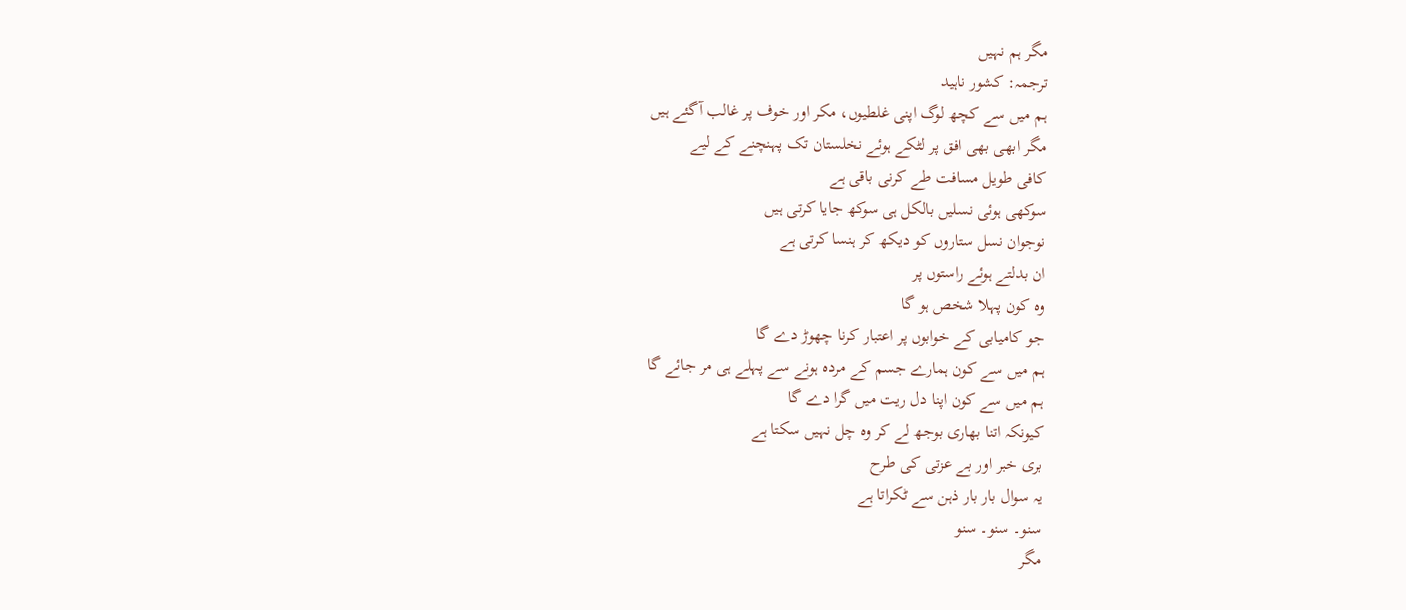مگر ہم نہیں
ترجمہ: کشور ناہید
ہم میں سے کچھ لوگ اپنی غلطیوں، مکر اور خوف پر غالب آگئے ہیں
مگر ابھی بھی افق پر لٹکے ہوئے نخلستان تک پہنچنے کے لیے
کافی طویل مسافت طے کرنی باقی ہے
سوکھی ہوئی نسلیں بالکل ہی سوکھ جایا کرتی ہیں
نوجوان نسل ستاروں کو دیکھ کر ہنسا کرتی ہے
ان بدلتے ہوئے راستوں پر
وہ کون پہلا شخص ہو گا
جو کامیابی کے خوابوں پر اعتبار کرنا چھوڑ دے گا
ہم میں سے کون ہمارے جسم کے مردہ ہونے سے پہلے ہی مر جائے گا
ہم میں سے کون اپنا دل ریت میں گرا دے گا
کیونکہ اتنا بھاری بوجھ لے کر وہ چل نہیں سکتا ہے
بری خبر اور بے عزتی کی طرح
یہ سوال بار بار ذہن سے ٹکراتا ہے
سنو۔ سنو۔ سنو
مگر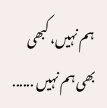ہم نہیں، کبھی بھی ہم نہیں ......